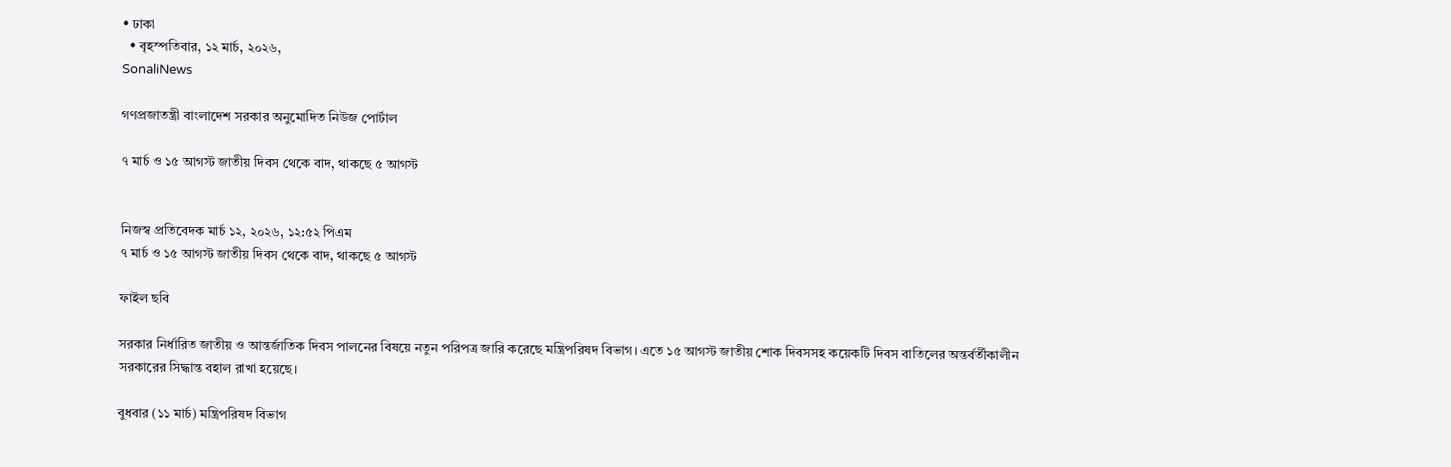• ঢাকা
  • বৃহস্পতিবার, ১২ মার্চ, ২০২৬,
SonaliNews

গণপ্রজাতন্ত্রী বাংলাদেশ সরকার অনুমোদিত নিউজ পোর্টাল

৭ মার্চ ও ১৫ আগস্ট জাতীয় দিবস থেকে বাদ, থাকছে ৫ আগস্ট


নিজস্ব প্রতিবেদক মার্চ ১২, ২০২৬, ১২:৫২ পিএম
৭ মার্চ ও ১৫ আগস্ট জাতীয় দিবস থেকে বাদ, থাকছে ৫ আগস্ট

ফাইল ছবি

সরকার নির্ধারিত জাতীয় ও আন্তর্জাতিক দিবস পালনের বিষয়ে নতুন পরিপত্র জারি করেছে মন্ত্রিপরিষদ বিভাগ। এতে ১৫ আগস্ট জাতীয় শোক দিবসসহ কয়েকটি দিবস বাতিলের অন্তর্বর্তীকালীন সরকারের সিদ্ধান্ত বহাল রাখা হয়েছে।

বুধবার (১১ মার্চ) মন্ত্রিপরিষদ বিভাগ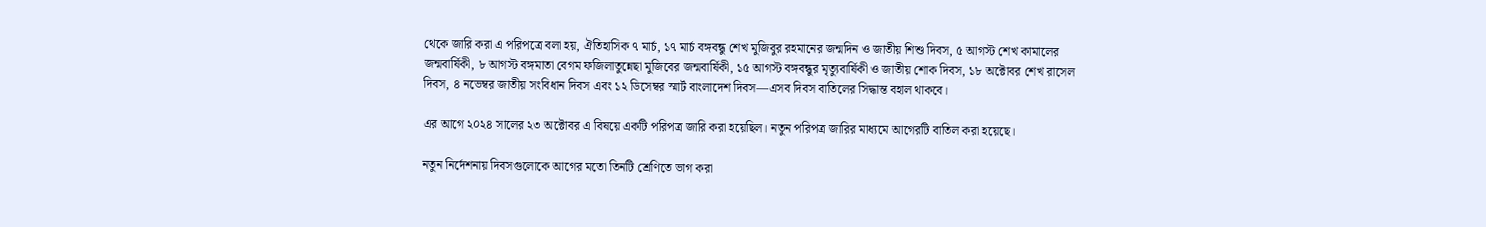থেকে জারি করা এ পরিপত্রে বলা হয়, ঐতিহাসিক ৭ মার্চ, ১৭ মার্চ বঙ্গবন্ধু শেখ মুজিবুর রহমানের জন্মদিন ও জাতীয় শিশু দিবস, ৫ আগস্ট শেখ কামালের জন্মবার্ষিকী, ৮ আগস্ট বঙ্গমাতা বেগম ফজিলাতুন্নেছা মুজিবের জন্মবার্ষিকী, ১৫ আগস্ট বঙ্গবন্ধুর মৃত্যুবার্ষিকী ও জাতীয় শোক দিবস, ১৮ অক্টোবর শেখ রাসেল দিবস, ৪ নভেম্বর জাতীয় সংবিধান দিবস এবং ১২ ডিসেম্বর স্মার্ট বাংলাদেশ দিবস—এসব দিবস বাতিলের সিদ্ধান্ত বহাল থাকবে।

এর আগে ২০২৪ সালের ২৩ অক্টোবর এ বিষয়ে একটি পরিপত্র জারি করা হয়েছিল। নতুন পরিপত্র জারির মাধ্যমে আগেরটি বাতিল করা হয়েছে।

নতুন নির্দেশনায় দিবসগুলোকে আগের মতো তিনটি শ্রেণিতে ভাগ করা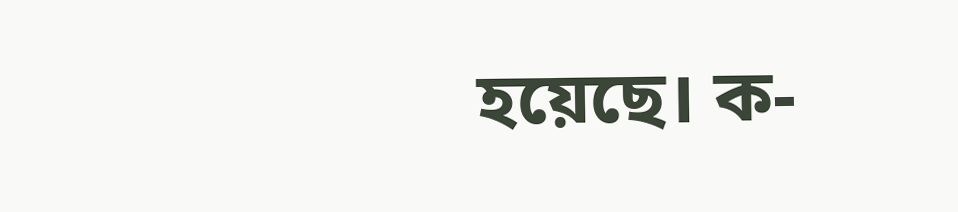হয়েছে। ক-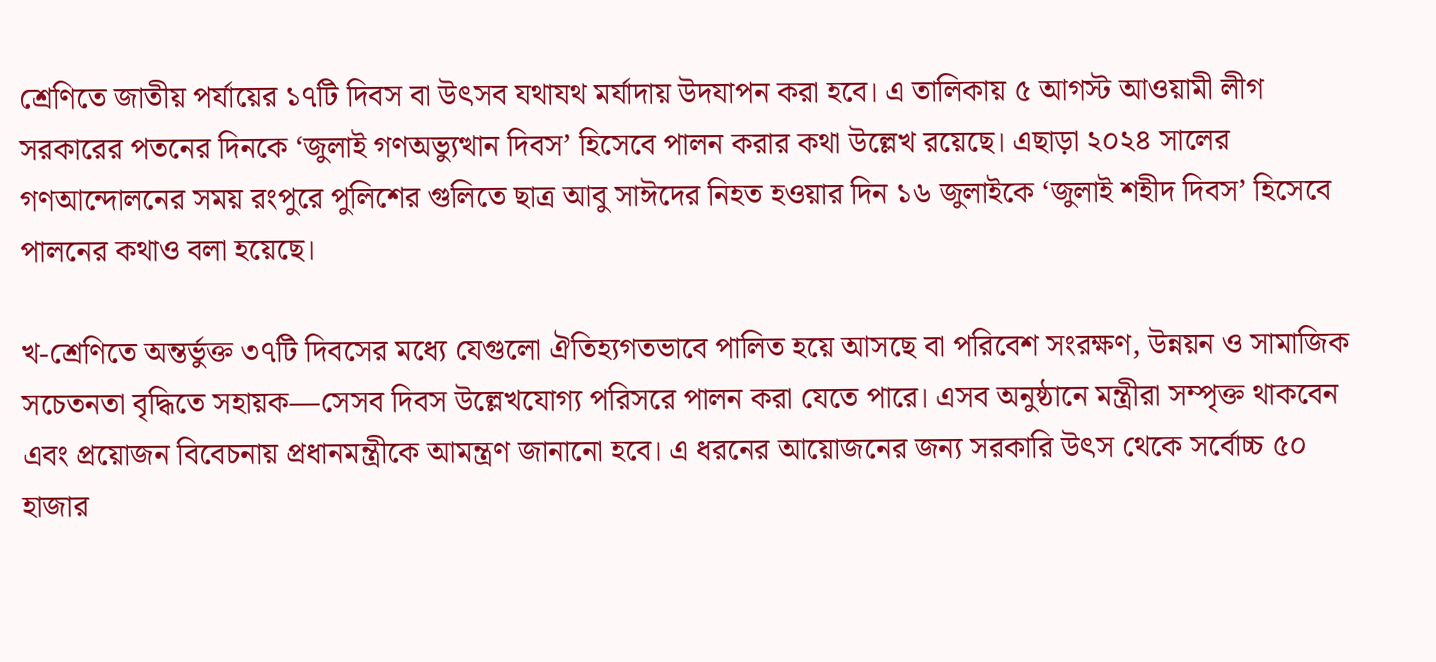শ্রেণিতে জাতীয় পর্যায়ের ১৭টি দিবস বা উৎসব যথাযথ মর্যাদায় উদযাপন করা হবে। এ তালিকায় ৫ আগস্ট আওয়ামী লীগ সরকারের পতনের দিনকে ‘জুলাই গণঅভ্যুত্থান দিবস’ হিসেবে পালন করার কথা উল্লেখ রয়েছে। এছাড়া ২০২৪ সালের গণআন্দোলনের সময় রংপুরে পুলিশের গুলিতে ছাত্র আবু সাঈদের নিহত হওয়ার দিন ১৬ জুলাইকে ‘জুলাই শহীদ দিবস’ হিসেবে পালনের কথাও বলা হয়েছে।

খ-শ্রেণিতে অন্তর্ভুক্ত ৩৭টি দিবসের মধ্যে যেগুলো ঐতিহ্যগতভাবে পালিত হয়ে আসছে বা পরিবেশ সংরক্ষণ, উন্নয়ন ও সামাজিক সচেতনতা বৃদ্ধিতে সহায়ক—সেসব দিবস উল্লেখযোগ্য পরিসরে পালন করা যেতে পারে। এসব অনুষ্ঠানে মন্ত্রীরা সম্পৃক্ত থাকবেন এবং প্রয়োজন বিবেচনায় প্রধানমন্ত্রীকে আমন্ত্রণ জানানো হবে। এ ধরনের আয়োজনের জন্য সরকারি উৎস থেকে সর্বোচ্চ ৫০ হাজার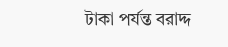টাকা পর্যন্ত বরাদ্দ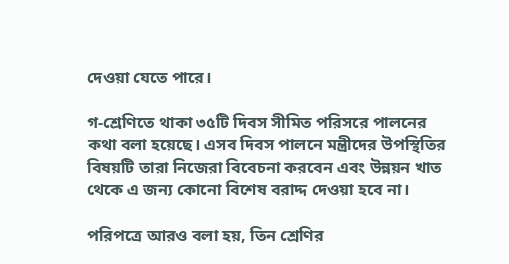দেওয়া যেতে পারে।

গ-শ্রেণিতে থাকা ৩৫টি দিবস সীমিত পরিসরে পালনের কথা বলা হয়েছে। এসব দিবস পালনে মন্ত্রীদের উপস্থিতির বিষয়টি তারা নিজেরা বিবেচনা করবেন এবং উন্নয়ন খাত থেকে এ জন্য কোনো বিশেষ বরাদ্দ দেওয়া হবে না।

পরিপত্রে আরও বলা হয়, তিন শ্রেণির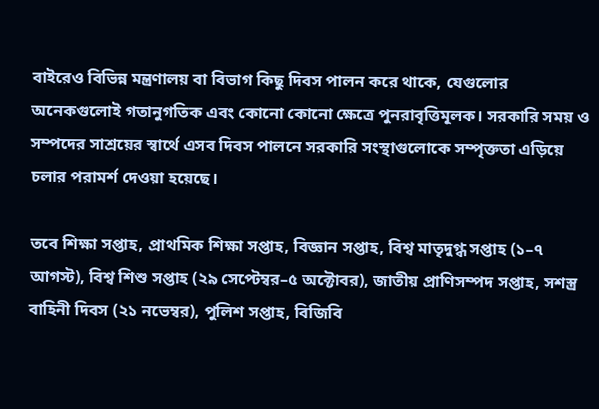বাইরেও বিভিন্ন মন্ত্রণালয় বা বিভাগ কিছু দিবস পালন করে থাকে, যেগুলোর অনেকগুলোই গতানুগতিক এবং কোনো কোনো ক্ষেত্রে পুনরাবৃত্তিমূলক। সরকারি সময় ও সম্পদের সাশ্রয়ের স্বার্থে এসব দিবস পালনে সরকারি সংস্থাগুলোকে সম্পৃক্ততা এড়িয়ে চলার পরামর্শ দেওয়া হয়েছে।

তবে শিক্ষা সপ্তাহ, প্রাথমিক শিক্ষা সপ্তাহ, বিজ্ঞান সপ্তাহ, বিশ্ব মাতৃদুগ্ধ সপ্তাহ (১–৭ আগস্ট), বিশ্ব শিশু সপ্তাহ (২৯ সেপ্টেম্বর–৫ অক্টোবর), জাতীয় প্রাণিসম্পদ সপ্তাহ, সশস্ত্র বাহিনী দিবস (২১ নভেম্বর), পুলিশ সপ্তাহ, বিজিবি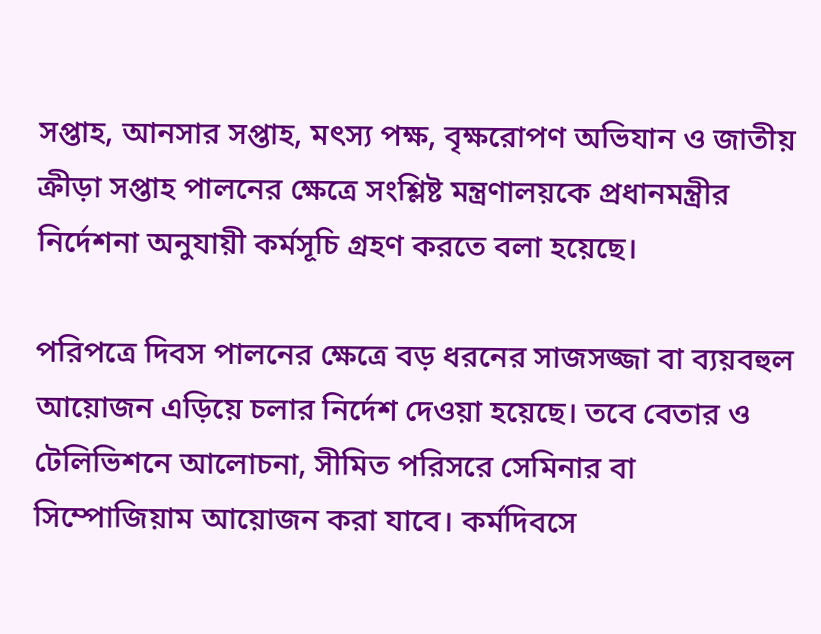সপ্তাহ, আনসার সপ্তাহ, মৎস্য পক্ষ, বৃক্ষরোপণ অভিযান ও জাতীয় ক্রীড়া সপ্তাহ পালনের ক্ষেত্রে সংশ্লিষ্ট মন্ত্রণালয়কে প্রধানমন্ত্রীর নির্দেশনা অনুযায়ী কর্মসূচি গ্রহণ করতে বলা হয়েছে।

পরিপত্রে দিবস পালনের ক্ষেত্রে বড় ধরনের সাজসজ্জা বা ব্যয়বহুল আয়োজন এড়িয়ে চলার নির্দেশ দেওয়া হয়েছে। তবে বেতার ও টেলিভিশনে আলোচনা, সীমিত পরিসরে সেমিনার বা সিম্পোজিয়াম আয়োজন করা যাবে। কর্মদিবসে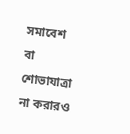সমাবেশ বা শোভাযাত্রা না করারও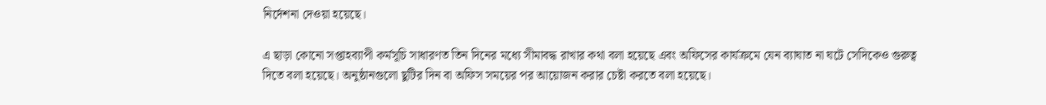নির্দেশনা দেওয়া হয়েছে।

এ ছাড়া কোনো সপ্তাহব্যাপী কর্মসূচি সাধারণত তিন দিনের মধ্যে সীমাবদ্ধ রাখার কথা বলা হয়েছে এবং অফিসের কার্যক্রমে যেন ব্যাঘাত না ঘটে সেদিকেও গুরুত্ব দিতে বলা হয়েছে। অনুষ্ঠানগুলো ছুটির দিন বা অফিস সময়ের পর আয়োজন করার চেষ্টা করতে বলা হয়েছে।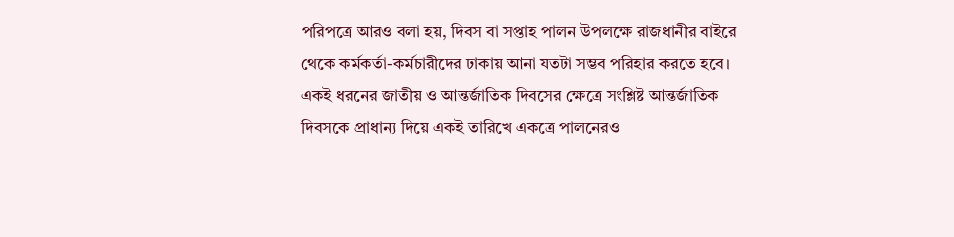পরিপত্রে আরও বলা হয়, দিবস বা সপ্তাহ পালন উপলক্ষে রাজধানীর বাইরে থেকে কর্মকর্তা-কর্মচারীদের ঢাকায় আনা যতটা সম্ভব পরিহার করতে হবে। একই ধরনের জাতীয় ও আন্তর্জাতিক দিবসের ক্ষেত্রে সংশ্লিষ্ট আন্তর্জাতিক দিবসকে প্রাধান্য দিয়ে একই তারিখে একত্রে পালনেরও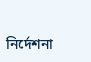নির্দেশনা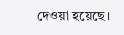দেওয়া হয়েছে।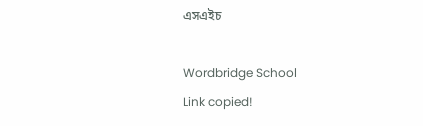এসএইচ

Wordbridge School
Link copied!